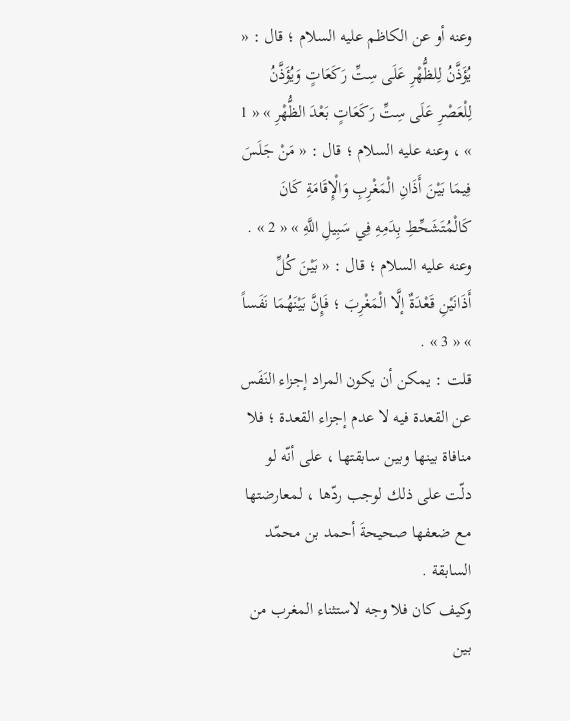وعنه أو عن الكاظم عليه السلام ؛ قال : « يُؤَذَّنُ لِلظُّهْرِ عَلَى سِتِّ رَكَعَاتٍ وَيُؤَذَّنُ لِلْعَصْرِ عَلَى سِتِّ رَكَعَاتٍ بَعْدَ الظُّهْرِ » « 1 » ، وعنه عليه السلام ؛ قال : « مَنْ جَلَسَ فِيمَا بَيْنَ أَذَانِ الْمَغْرِبِ وَالْإِقَامَةِ كَانَ كَالْمُتَشَحِّطِ بِدَمِهِ فِي سَبِيلِ اللَّهِ » « 2 » . وعنه عليه السلام ؛ قال : « بَيْنَ كُلِّ أَذَانَيْنِ قَعْدَةٌ إلَّا الْمَغْرِبَ ؛ فَإِنَّ بَيْنَهُمَا نَفَساً » « 3 » .
قلت : يمكن أن يكون المراد إجزاء النَفَس عن القعدة فيه لا عدم إجزاء القعدة ؛ فلا منافاة بينها وبين سابقتها ، على أنّه لو دلّت على ذلك لوجب ردّها ، لمعارضتها مع ضعفها صحيحةَ أحمد بن محمّد السابقة .
وكيف كان فلا وجه لاستثناء المغرب من بين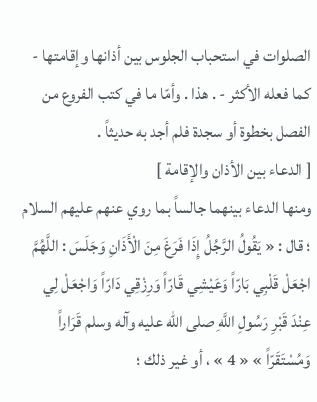الصلوات في استحباب الجلوس بين أذانها وإقامتها - كما فعله الأكثر - . هذا . وأمّا ما في كتب الفروع من الفصل بخطوة أو سجدة فلم أجد به حديثاً .
[ الدعاء بين الأذان والإقامة ]
ومنها الدعاء بينهما جالساً بما روي عنهم عليهم السلام ؛ قال : « يَقُولُ الرَّجُلُ إِذَا فَرَغَ مِنَ الْأَذَانِ وَجَلَسَ : اللَّهُمَّ اجْعَلْ قَلْبِي بَارّاً وَعَيْشِي قَارّاً وَرِزْقِي دَارّاً وَاجْعَلْ لِي عِنْدَ قَبْرِ رَسُولِ اللَّهِ صلى الله عليه وآله وسلم قَرَاراً وَمُسْتَقَرّاً » « 4 » ، أو غير ذلك ؛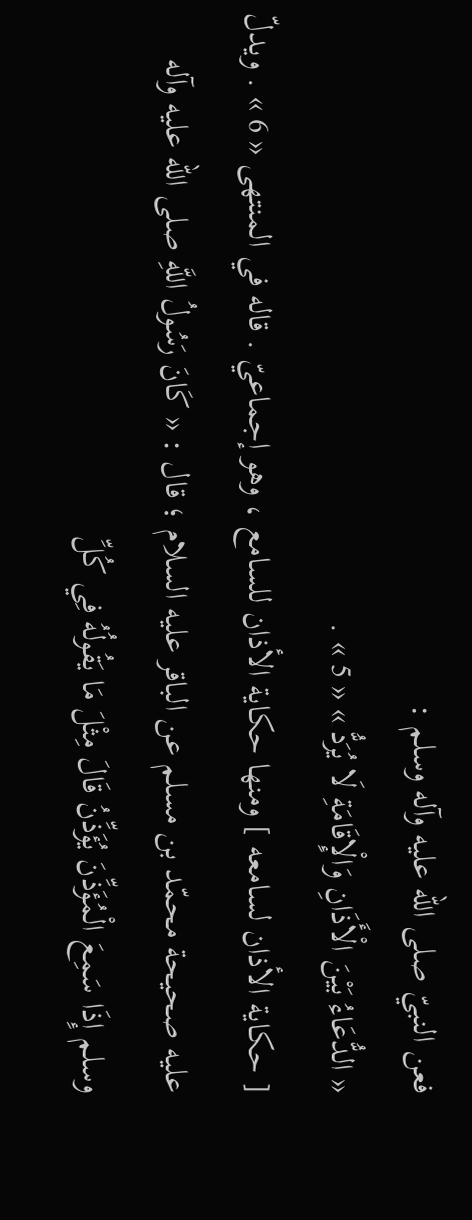فعن النبيّ صلى الله عليه وآله وسلم :
« الدُّعَاءُ بَيْنَ الْأَذَانِ وَالْإِقَامَةِ لَا يُرَدُّ » « 5 » .
[ حكاية الأذان لسامعه ] ومنها حكاية الأذان للسامع ، وهو إجماعيّ . قاله في المنتهى « 6 » . ويدلّ عليه صحيحة محمّد بن مسلم عن الباقر عليه السلام ؛ قال : « كَانَ رَسُولُ اللَّهِ صلى الله عليه وآله وسلم إِذَا سَمِعَ الْمُؤَذِّنَ يُؤَذِّنُ قَالَ مِثْلَ مَا يَقُولُهُ فِي كُلِّ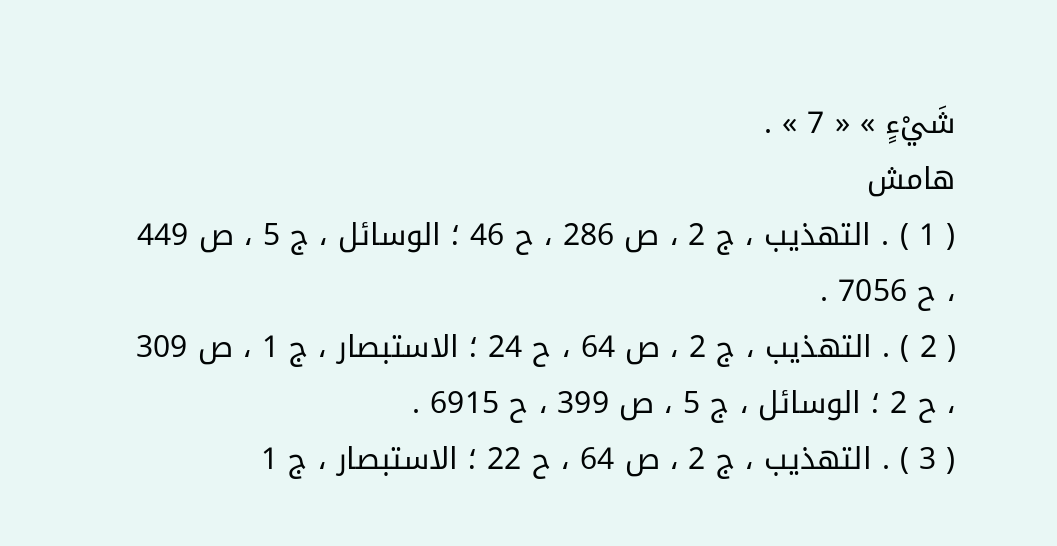شَيْءٍ » « 7 » .
هامش
( 1 ) . التهذيب ، ج 2 ، ص 286 ، ح 46 ؛ الوسائل ، ج 5 ، ص 449 ، ح 7056 .
( 2 ) . التهذيب ، ج 2 ، ص 64 ، ح 24 ؛ الاستبصار ، ج 1 ، ص 309 ، ح 2 ؛ الوسائل ، ج 5 ، ص 399 ، ح 6915 .
( 3 ) . التهذيب ، ج 2 ، ص 64 ، ح 22 ؛ الاستبصار ، ج 1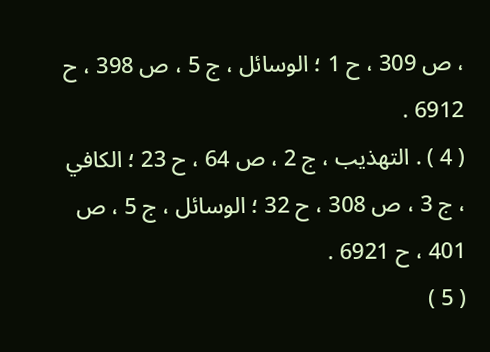، ص 309 ، ح 1 ؛ الوسائل ، ج 5 ، ص 398 ، ح 6912 .
( 4 ) . التهذيب ، ج 2 ، ص 64 ، ح 23 ؛ الكافي ، ج 3 ، ص 308 ، ح 32 ؛ الوسائل ، ج 5 ، ص 401 ، ح 6921 .
( 5 )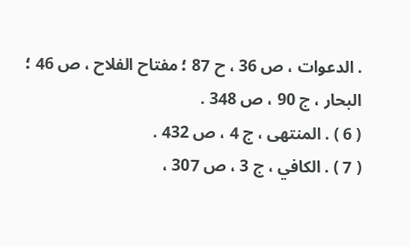. الدعوات ، ص 36 ، ح 87 ؛ مفتاح الفلاح ، ص 46 ؛ البحار ، ج 90 ، ص 348 .
( 6 ) . المنتهى ، ج 4 ، ص 432 .
( 7 ) . الكافي ، ج 3 ، ص 307 ،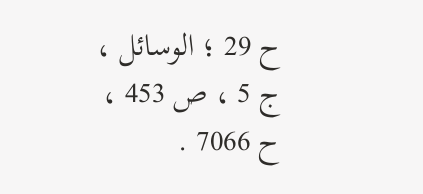ح 29 ؛ الوسائل ، ج 5 ، ص 453 ، ح 7066 .